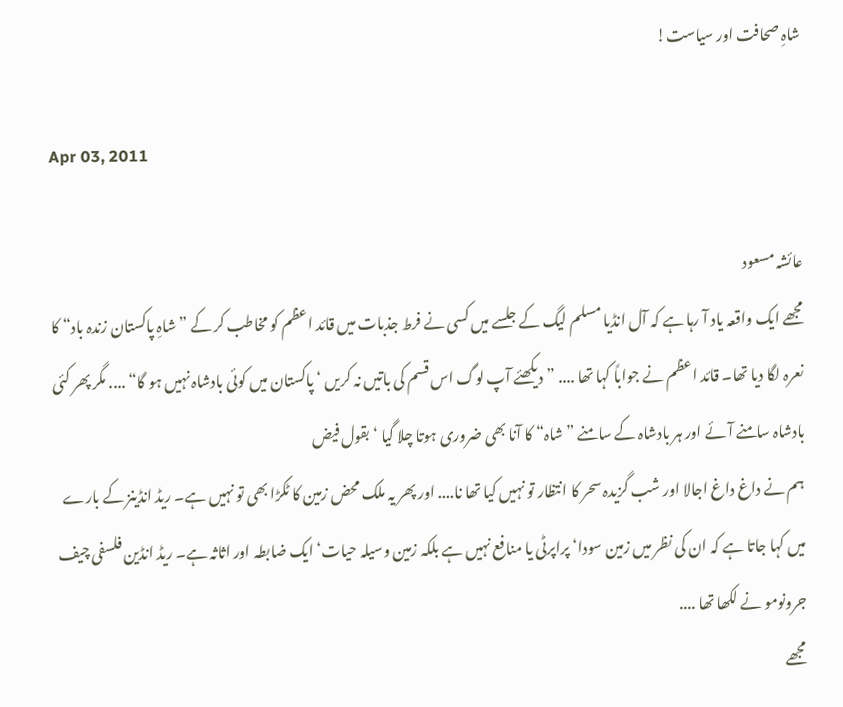شاہِ صحافت اور سیاست!

Apr 03, 2011

عائشہ مسعود
مجھے ایک واقعہ یاد آ رہا ہے کہ آل انڈیا مسلم لیگ کے جلسے میں کسی نے فرط جذبات میں قائد اعظم کو مخاطب کر کے ”شاہِ پاکستان زندہ باد“ کا نعرہ لگا دیا تھا۔ قائد اعظم نے جواباً کہا تھا .... ”دیکھئے آپ لوگ اس قسم کی باتیں نہ کریں ‘ پاکستان میں کوئی بادشاہ نہیں ہو گا“ .... مگر پھر کئی بادشاہ سامنے آئے اور ہر بادشاہ کے سامنے ”شاہ“ کا آنا بھی ضروری ہوتا چلا گیا ‘ بقول فیض
ہم نے داغ داغ اجالا اور شب گزیدہ سحر کا انتظار تو نہیں کیا تھا نا.... اور پھر یہ ملک محض زمین کا ٹکڑا بھی تو نہیں ہے۔ ریڈ انڈینز کے بارے میں کہا جاتا ہے کہ ان کی نظر میں زمین سودا‘ پراپرٹی یا منافع نہیں ہے بلکہ زمین وسیلہ حیات‘ ایک ضابطہ اور اثاثہ ہے۔ ریڈ انڈین فلسفی چیف جرونومو نے لکھا تھا ....
مجھے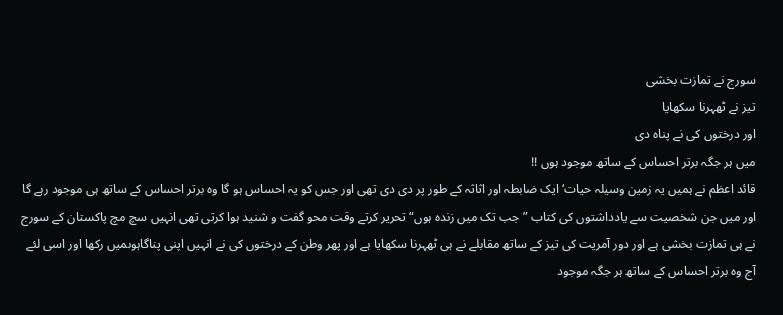سورج نے تمازت بخشی
تیز نے ٹھہرنا سکھایا
اور درختوں کی نے پناہ دی
میں ہر جگہ برتر احساس کے ساتھ موجود ہوں !!
قائد اعظم نے ہمیں یہ زمین وسیلہ حیات‘ ایک ضابطہ اور اثاثہ کے طور پر دی دی تھی اور جس کو یہ احساس ہو گا وہ برتر احساس کے ساتھ ہی موجود رہے گا اور میں جن شخصیت سے یادداشتوں کی کتاب ”جب تک میں زندہ ہوں“ تحریر کرتے وقت محو گفت و شنید ہوا کرتی تھی انہیں سچ مچ پاکستان کے سورج نے ہی تمازت بخشی ہے اور دور آمریت کی تیز کے ساتھ مقابلے نے ہی ٹھہرنا سکھایا ہے اور پھر وطن کے درختوں کی نے انہیں اپنی پناگاہوںمیں رکھا اور اسی لئے آج وہ برتر احساس کے ساتھ ہر جگہ موجود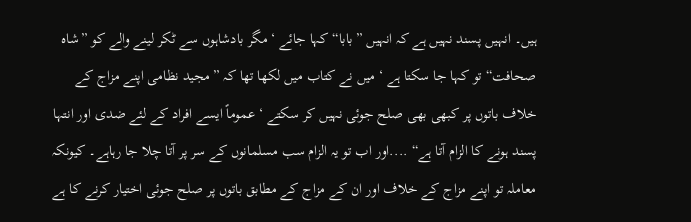ہیں۔ انہیں پسند نہیں ہے کہ انہیں ”بابا“ کہا جائے ‘ مگر بادشاہوں سے ٹکر لینے والے کو ”شاہ صحافت“ تو کہا جا سکتا ہے ‘ میں نے کتاب میں لکھا تھا کہ ”مجید نظامی اپنے مزاج کے خلاف باتوں پر کبھی بھی صلح جوئی نہیں کر سکتے ‘ عموماً ایسے افراد کے لئے ضدی اور انتہا پسند ہونے کا الزام آتا ہے“ ....اور اب تو یہ الزام سب مسلمانوں کے سر پر آتا چلا جا رہاہے۔ کیونکہ معاملہ تو اپنے مزاج کے خلاف اور ان کے مزاج کے مطابق باتوں پر صلح جوئی اختیار کرنے کا ہے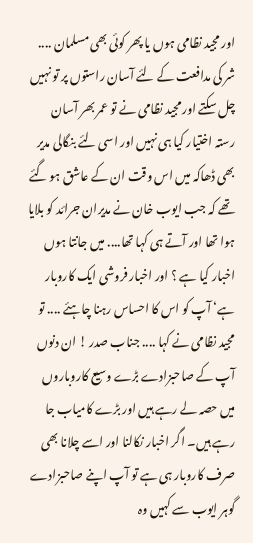اور مجید نظامی ہوں یا پھر کوئی بھی مسلمان .... شر کی مدافعت کے لئے آسان راستوں پر تو نہیں چل سکتے اور مجید نظامی نے تو عمر بھر آسان رستہ اختیار کیا ہی نہیں اور اسی لئے بنگالی مدیر بھی ڈھاکہ میں اس وقت ان کے عاشق ہو گئے تھے کہ جب ایوب خان نے مدیران جرائد کو بلایا ہوا تھا اور آتے ہی کہا تھا.... میں جانتا ہوں اخبار کیا ہے ؟ اور اخبار فروشی ایک کاروبار ہے‘ آپ کو اس کا احساس رہنا چاہئے .... تو مجید نظامی نے کہا .... جناب صدر ! ان دنوں آپ کے صاحبزادے بڑے وسیع کاروباروں میں حصہ لے رہے ہیں اور بڑے کامیاب جا رہے ہیں۔ اگر اخبار نکالنا اور اسے چلانا بھی صرف کاروبار ہی ہے تو آپ اپنے صاحبزادے گوہر ایوب سے کہیں وہ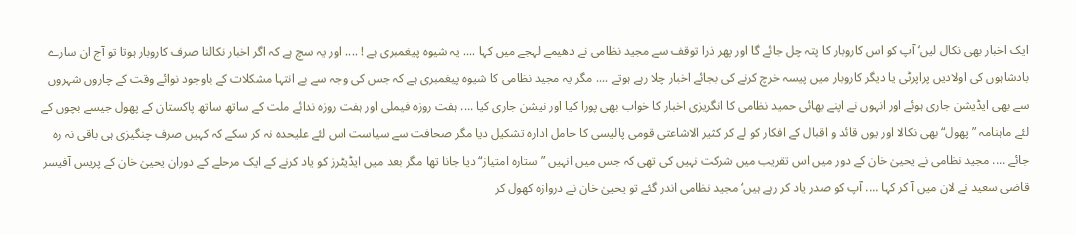ایک اخبار بھی نکال لیں‘ آپ کو اس کاروبار کا پتہ چل جائے گا اور پھر ذرا توقف سے مجید نظامی نے دھیمے لہجے میں کہا .... یہ شیوہ پیغمبری ہے ! .... اور یہ سچ ہے کہ اگر اخبار نکالنا صرف کاروبار ہوتا تو آج ان سارے بادشاہوں کی اولادیں پراپرٹی یا دیگر کاروبار میں پیسہ خرچ کرنے کی بجائے اخبار چلا رہے ہوتے .... مگر یہ مجید نظامی کا شیوہ پیغمبری ہے کہ جس کی وجہ سے بے انتہا مشکلات کے باوجود نوائے وقت کے چاروں شہروں سے بھی ایڈیشن جاری ہوئے اور انہوں نے اپنے بھائی حمید نظامی کا انگریزی اخبار کا خواب بھی پورا کیا اور نیشن جاری کیا .... ہفت روزہ فیملی اور ہفت روزہ ندائے ملت کے ساتھ ساتھ پاکستان کے پھول جیسے بچوں کے لئے ماہنامہ ”پھول“ بھی نکالا اور یوں قائد و اقبال کے افکار کو لے کر کثیر الاشاعتی قومی پالیسی کا حامل ادارہ تشکیل دیا مگر صحافت سے سیاست اس لئے علیحدہ نہ کر سکے کہ کہیں صرف چنگیزی ہی باقی نہ رہ جائے .... مجید نظامی نے یحییٰ خان کے دور میں اس تقریب میں شرکت نہیں کی تھی کہ جس میں انہیں ”ستارہ امتیاز“ دیا جانا تھا مگر بعد میں ایڈیٹرز کو یاد کرنے کے ایک مرحلے کے دوران یحییٰ خان کے پریس آفیسر قاضی سعید نے لان میں آ کر کہا .... آپ کو صدر یاد کر رہے ہیں‘ مجید نظامی اندر گئے تو یحییٰ خان نے دروازہ کھول کر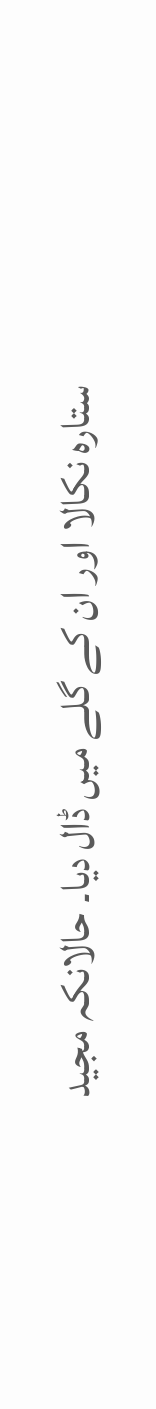ستارہ نکالا اور ان کے گلے میں ڈال دیا۔ حالانکہ مجید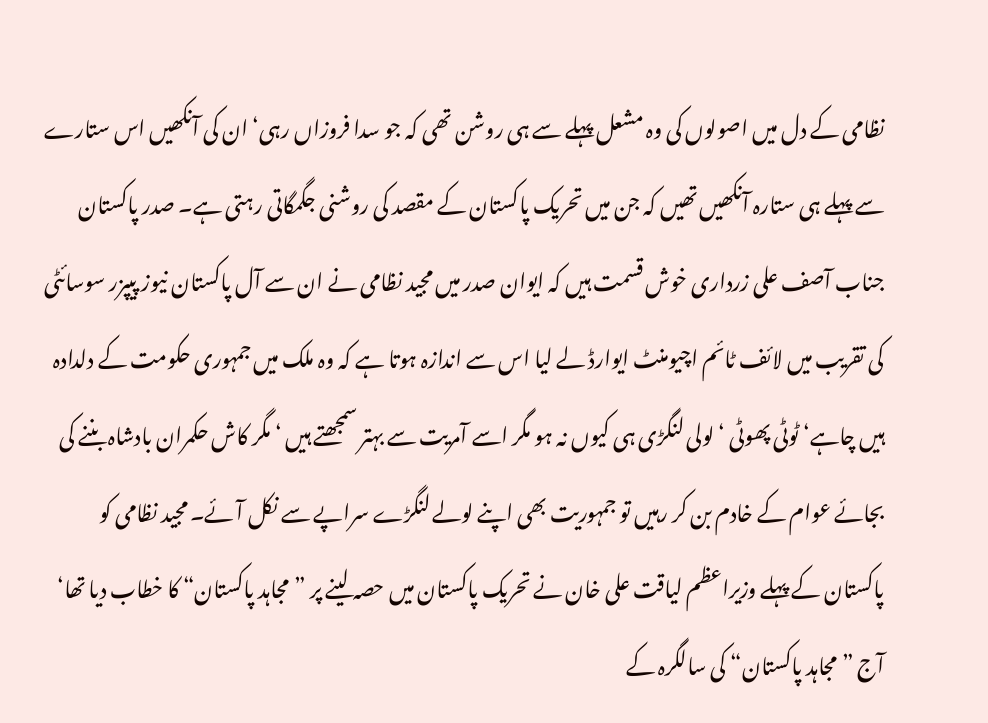نظامی کے دل میں اصولوں کی وہ مشعل پہلے سے ہی روشن تھی کہ جو سدا فروزاں رہی‘ ان کی آنکھیں اس ستارے سے پہلے ہی ستارہ آنکھیں تھیں کہ جن میں تحریک پاکستان کے مقصد کی روشنی جگمگاتی رہتی ہے۔ صدر پاکستان جناب آصف علی زرداری خوش قسمت ہیں کہ ایوان صدر میں مجید نظامی نے ان سے آل پاکستان نیوز پیپزر سوسائٹی کی تقریب میں لائف ٹائم اچیومنٹ ایوارڈ لے لیا اس سے اندازہ ہوتا ہے کہ وہ ملک میں جمہوری حکومت کے دلدادہ ہیں چاہے‘ ٹوٹی پھوٹی ‘ لولی لنگڑی ہی کیوں نہ ہو مگر اسے آمریت سے بہتر سمجھتے ہیں ‘ مگر کاش حکمران بادشاہ بننے کی بجائے عوام کے خادم بن کر رہیں تو جمہوریت بھی اپنے لولے لنگڑے سراپے سے نکل آئے۔ مجید نظامی کو پاکستان کے پہلے وزیراعظم لیاقت علی خان نے تحریک پاکستان میں حصہ لینے پر ”مجاہد پاکستان“ کا خطاب دیا تھا‘ آج ”مجاہد پاکستان“ کی سالگرہ کے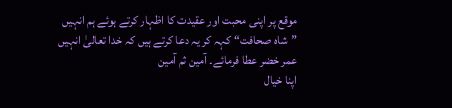موقع پر اپنی محبت اور عقیدت کا اظہار کرتے ہوئے ہم انہیں ”شاہ صحافت“ کہہ کر یہ دعا کرتے ہیں کہ خدا تعالیٰ انہیں عمر خضر عطا فرمائے۔ آمین ثم آمین
اپنا خیال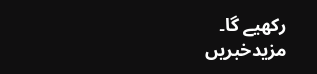رکھیے گا۔
مزیدخبریں